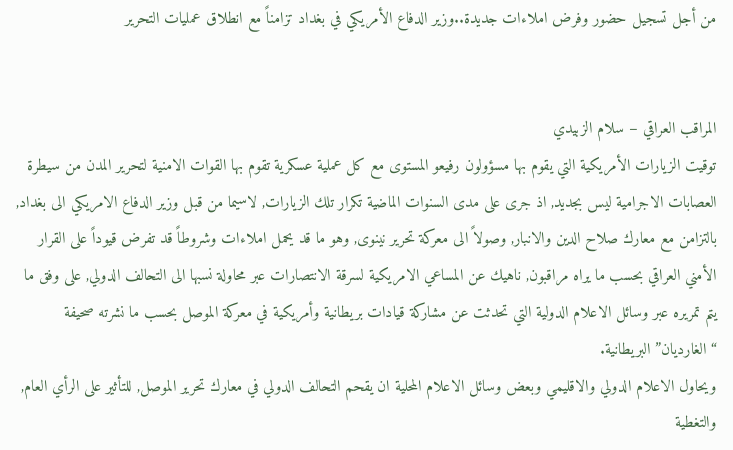من أجل تسجيل حضور وفرض املاءات جديدة..وزير الدفاع الأمريكي في بغداد تزامناً مع انطلاق عمليات التحرير


المراقب العراقي – سلام الزبيدي
توقيت الزيارات الأمريكية التي يقوم بها مسؤولون رفيعو المستوى مع كل عملية عسكرية تقوم بها القوات الامنية لتحرير المدن من سيطرة العصابات الاجرامية ليس بجديد, اذ جرى على مدى السنوات الماضية تكرار تلك الزيارات, لاسيما من قبل وزير الدفاع الامريكي الى بغداد, بالتزامن مع معارك صلاح الدين والانبار, وصولاً الى معركة تحرير نينوى, وهو ما قد يحمل املاءات وشروطاً قد تفرض قيوداً على القرار الأمني العراقي بحسب ما يراه مراقبون, ناهيك عن المساعي الامريكية لسرقة الانتصارات عبر محاولة نسبها الى التحالف الدولي, على وفق ما يتم تمريره عبر وسائل الاعلام الدولية التي تحدثت عن مشاركة قيادات بريطانية وأمريكية في معركة الموصل بحسب ما نشرته صحيفة “الغارديان” البريطانية.
ويحاول الاعلام الدولي والاقليمي وبعض وسائل الاعلام المحلية ان يقحم التحالف الدولي في معارك تحرير الموصل, للتأثير على الرأي العام, والتغطية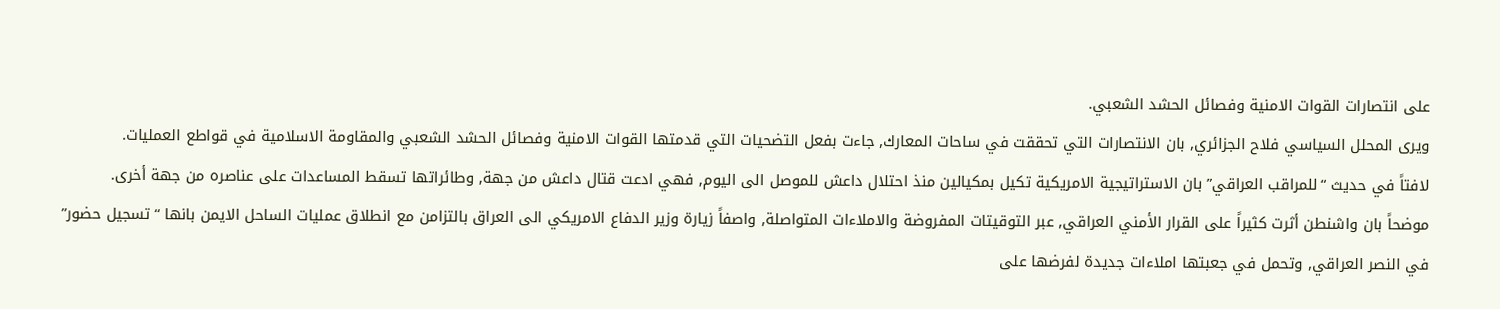على انتصارات القوات الامنية وفصائل الحشد الشعبي.
ويرى المحلل السياسي فلاح الجزائري, بان الانتصارات التي تحققت في ساحات المعارك, جاءت بفعل التضحيات التي قدمتها القوات الامنية وفصائل الحشد الشعبي والمقاومة الاسلامية في قواطع العمليات.
لافتاً في حديث “للمراقب العراقي” بان الاستراتيجية الامريكية تكيل بمكيالين منذ احتلال داعش للموصل الى اليوم, فهي ادعت قتال داعش من جهة, وطائراتها تسقط المساعدات على عناصره من جهة أخرى.
موضحاً بان واشنطن أثرت كثيراً على القرار الأمني العراقي, عبر التوقيتات المفروضة والاملاءات المتواصلة, واصفاً زيارة وزير الدفاع الامريكي الى العراق بالتزامن مع انطلاق عمليات الساحل الايمن بانها “تسجيل حضور” في النصر العراقي, وتحمل في جعبتها املاءات جديدة لفرضها على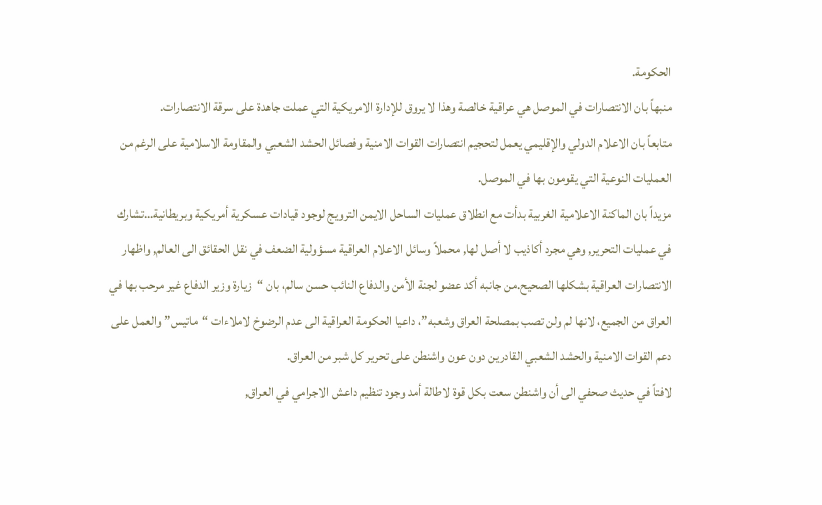الحكومة.
منبهاً بان الانتصارات في الموصل هي عراقية خالصة وهذا لا يروق للإدارة الامريكية التي عملت جاهدة على سرقة الانتصارات.
متابعاً بان الاعلام الدولي والإقليمي يعمل لتحجيم انتصارات القوات الامنية وفصائل الحشد الشعبي والمقاومة الاسلامية على الرغم من العمليات النوعية التي يقومون بها في الموصل.
مزيداً بان الماكنة الاعلامية الغربية بدأت مع انطلاق عمليات الساحل الايمن الترويج لوجود قيادات عسكرية أمريكية وبريطانية…تشارك في عمليات التحرير, وهي مجرد أكاذيب لا أصل لها, محملاً وسائل الاعلام العراقية مسؤولية الضعف في نقل الحقائق الى العالم, واظهار الانتصارات العراقية بشكلها الصحيح.من جانبه أكد عضو لجنة الأمن والدفاع النائب حسن سالم، بان “زيارة وزير الدفاع غير مرحب بها في العراق من الجميع، لانها لم ولن تصب بمصلحة العراق وشعبه”، داعيا الحكومة العراقية الى عدم الرضوخ لاملاءات “ماتيس” والعمل على دعم القوات الامنية والحشد الشعبي القادرين دون عون واشنطن على تحرير كل شبر من العراق.
لافتاً في حديث صحفي الى أن واشنطن سعت بكل قوة لاطالة أمد وجود تنظيم داعش الاجرامي في العراق,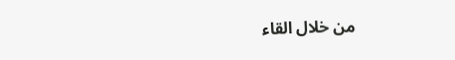من خلال القاء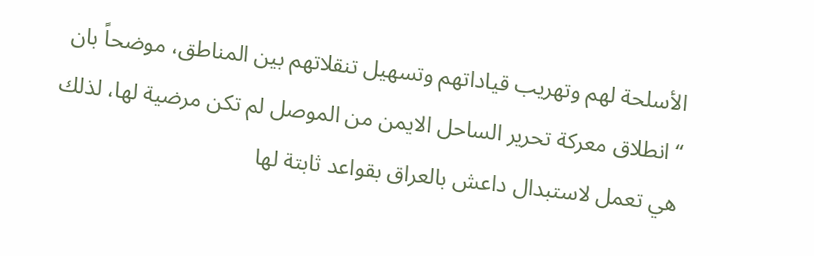الأسلحة لهم وتهريب قياداتهم وتسهيل تنقلاتهم بين المناطق، موضحاً بان “انطلاق معركة تحرير الساحل الايمن من الموصل لم تكن مرضية لها، لذلك هي تعمل لاستبدال داعش بالعراق بقواعد ثابتة لها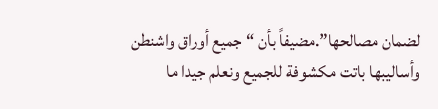لضمان مصالحها”.مضيفاً بأن “جميع أوراق واشنطن وأساليبها باتت مكشوفة للجميع ونعلم جيدا ما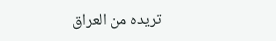تريده من العراق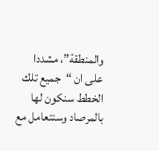والمنطقة”، مشددا على ان “جميع تلك الخطط سنكون لها بالمرصاد وسنتعامل مع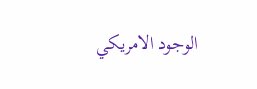الوجود الامريكي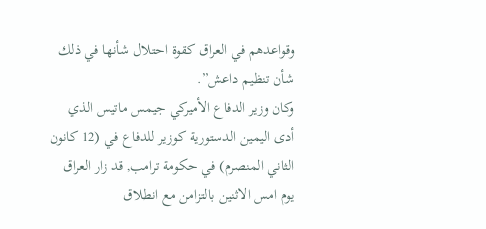وقواعدهم في العراق كقوة احتلال شأنها في ذلك شأن تنظيم داعش”.
وكان وزير الدفاع الأميركي جيمس ماتيس الذي أدى اليمين الدستورية كوزير للدفاع في (12 كانون الثاني المنصرم) في حكومة ترامب, قد زار العراق يوم امس الاثنين بالتزامن مع انطلاق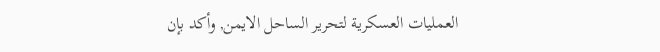العمليات العسكرية لتحرير الساحل الايمن, وأكد بإن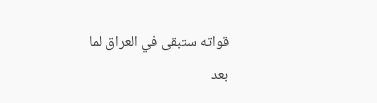قواته ستبقى في العراق لما بعد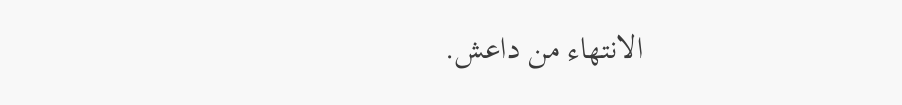الانتهاء من داعش.